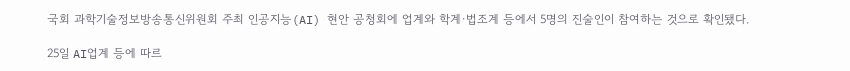국회 과학기술정보방송통신위원회 주최 인공지능(AI) 현안 공청회에 업계와 학계·법조계 등에서 5명의 진술인이 참여하는 것으로 확인됐다.

25일 AI업계 등에 따르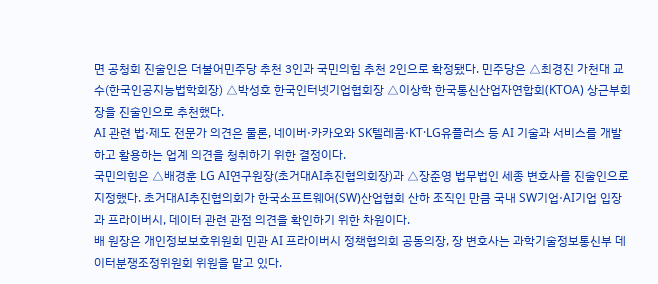면 공청회 진술인은 더불어민주당 추천 3인과 국민의힘 추천 2인으로 확정됐다. 민주당은 △최경진 가천대 교수(한국인공지능법학회장) △박성호 한국인터넷기업협회장 △이상학 한국통신산업자연합회(KTOA) 상근부회장을 진술인으로 추천했다.
AI 관련 법·제도 전문가 의견은 물론, 네이버·카카오와 SK텔레콤·KT·LG유플러스 등 AI 기술과 서비스를 개발하고 활용하는 업계 의견을 청취하기 위한 결정이다.
국민의힘은 △배경훈 LG AI연구원장(초거대AI추진협의회장)과 △장준영 법무법인 세종 변호사를 진술인으로 지정했다. 초거대AI추진협의회가 한국소프트웨어(SW)산업협회 산하 조직인 만큼 국내 SW기업·AI기업 입장과 프라이버시, 데이터 관련 관점 의견을 확인하기 위한 차원이다.
배 원장은 개인정보보호위원회 민관 AI 프라이버시 정책협의회 공동의장, 장 변호사는 과학기술정보통신부 데이터분쟁조정위원회 위원을 맡고 있다.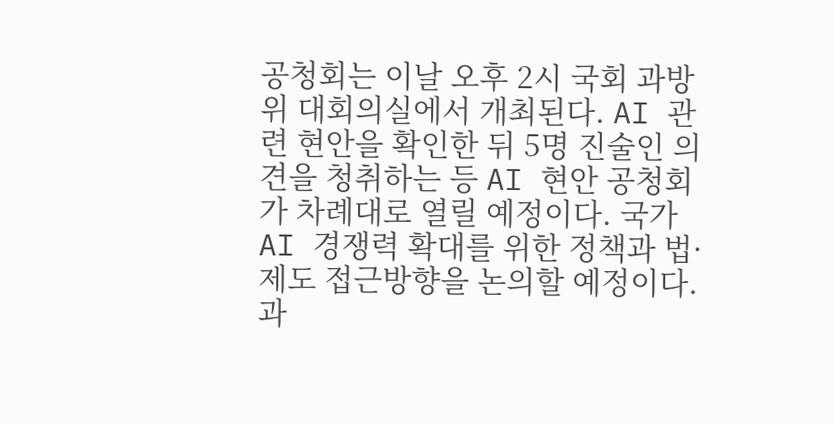공청회는 이날 오후 2시 국회 과방위 대회의실에서 개최된다. AI 관련 현안을 확인한 뒤 5명 진술인 의견을 청취하는 등 AI 현안 공청회가 차례대로 열릴 예정이다. 국가 AI 경쟁력 확대를 위한 정책과 법·제도 접근방향을 논의할 예정이다. 과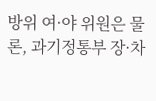방위 여·야 위원은 물론, 과기정통부 장·차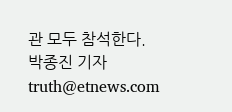관 모두 참석한다.
박종진 기자 truth@etnews.com